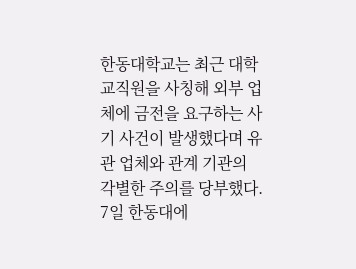한동대학교는 최근 대학 교직원을 사칭해 외부 업체에 금전을 요구하는 사기 사건이 발생했다며 유관 업체와 관계 기관의 각별한 주의를 당부했다.
7일 한동대에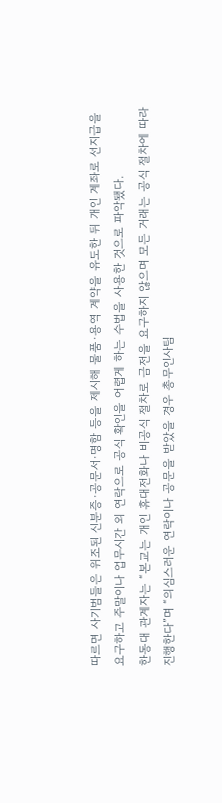따르면 사기범들은 위조된 신분증·공문서·명함 등을 제시해 물품·용역 계약을 유도한 뒤 개인 계좌로 선지급을 요구하고 주말이나 업무시간 외 연락으로 공식 확인을 어렵게 하는 수법을 사용한 것으로 파악됐다.
한동대 관계자는 “본교는 개인 휴대전화나 비공식 절차로 금전을 요구하지 않으며 모든 거래는 공식 절차에 따라 진행한다”며 “의심스러운 연락이나 공문을 받았을 경우 총무인사팀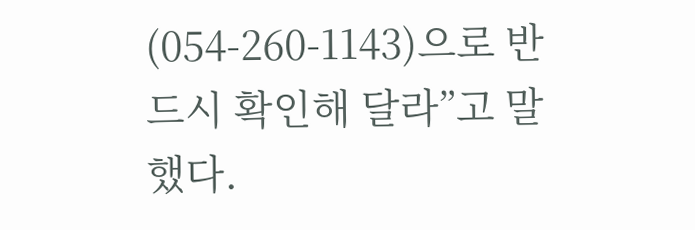(054-260-1143)으로 반드시 확인해 달라”고 말했다.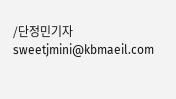/단정민기자 sweetjmini@kbmaeil.com